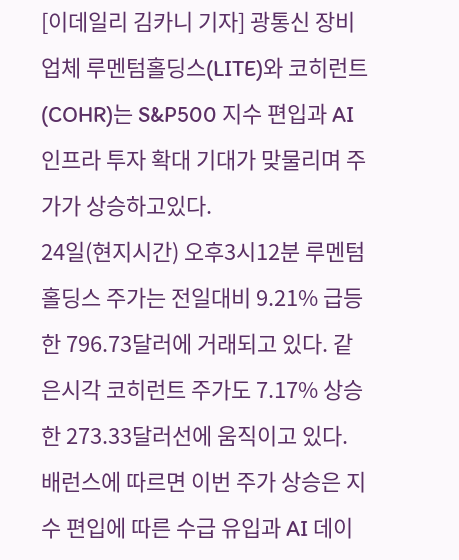[이데일리 김카니 기자] 광통신 장비업체 루멘텀홀딩스(LITE)와 코히런트(COHR)는 S&P500 지수 편입과 AI 인프라 투자 확대 기대가 맞물리며 주가가 상승하고있다.
24일(현지시간) 오후3시12분 루멘텀홀딩스 주가는 전일대비 9.21% 급등한 796.73달러에 거래되고 있다. 같은시각 코히런트 주가도 7.17% 상승한 273.33달러선에 움직이고 있다.
배런스에 따르면 이번 주가 상승은 지수 편입에 따른 수급 유입과 AI 데이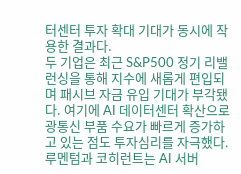터센터 투자 확대 기대가 동시에 작용한 결과다.
두 기업은 최근 S&P500 정기 리밸런싱을 통해 지수에 새롭게 편입되며 패시브 자금 유입 기대가 부각됐다. 여기에 AI 데이터센터 확산으로 광통신 부품 수요가 빠르게 증가하고 있는 점도 투자심리를 자극했다.
루멘텀과 코히런트는 AI 서버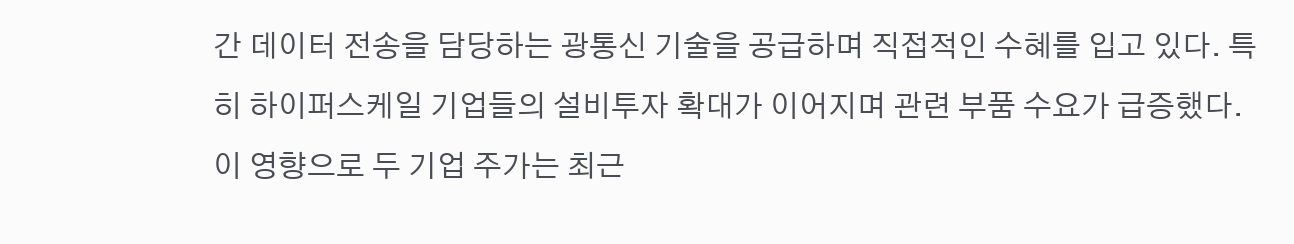간 데이터 전송을 담당하는 광통신 기술을 공급하며 직접적인 수혜를 입고 있다. 특히 하이퍼스케일 기업들의 설비투자 확대가 이어지며 관련 부품 수요가 급증했다. 이 영향으로 두 기업 주가는 최근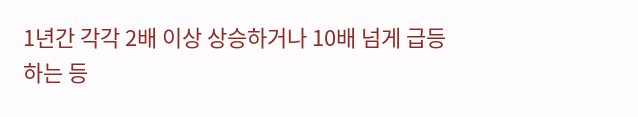1년간 각각 2배 이상 상승하거나 10배 넘게 급등하는 등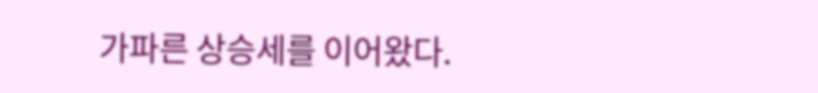가파른 상승세를 이어왔다.